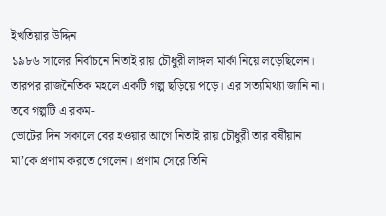ইখতিয়ার উদ্দিন
১৯৮৬ সালের নির্বাচনে নিতাই রায় চৌধুরী লাঙ্গল মার্কা নিয়ে লড়েছিলেন। তারপর রাজনৈতিক মহলে একটি গল্প ছড়িয়ে পড়ে। এর সত্যমিথ্যা জানি না।
তবে গল্পটি এ রকম-
ভোটের দিন সকালে বের হওয়ার আগে নিতাই রায় চৌধুরী তার বর্ষীয়ান মা’কে প্রণাম করতে গেলেন। প্রণাম সেরে তিনি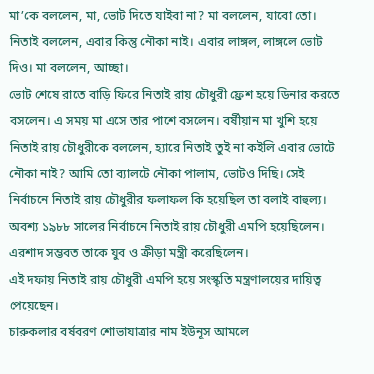মা’কে বললেন, মা, ভোট দিতে যাইবা না? মা বললেন, যাবো তো। নিতাই বললেন, এবার কিন্তু নৌকা নাই। এবার লাঙ্গল, লাঙ্গলে ভোট দিও। মা বললেন, আচ্ছা।
ভোট শেষে রাতে বাড়ি ফিরে নিতাই রায় চৌধুরী ফ্রেশ হয়ে ডিনার করতে বসলেন। এ সময় মা এসে তার পাশে বসলেন। বর্ষীয়ান মা খুশি হয়ে নিতাই রায় চৌধুরীকে বললেন, হ্যারে নিতাই তুই না কইলি এবার ভোটে নৌকা নাই? আমি তো ব্যালটে নৌকা পালাম, ভোটও দিছি। সেই নির্বাচনে নিতাই রায় চৌধুরীর ফলাফল কি হয়েছিল তা বলাই বাহুল্য। অবশ্য ১৯৮৮ সালের নির্বাচনে নিতাই রায় চৌধুরী এমপি হয়েছিলেন। এরশাদ সম্ভবত তাকে যুব ও ক্রীড়া মন্ত্রী করেছিলেন।
এই দফায় নিতাই রায় চৌধুরী এমপি হয়ে সংস্কৃতি মন্ত্রণালয়ের দায়িত্ব পেয়েছেন।
চারুকলার বর্ষবরণ শোভাযাত্রার নাম ইউনূস আমলে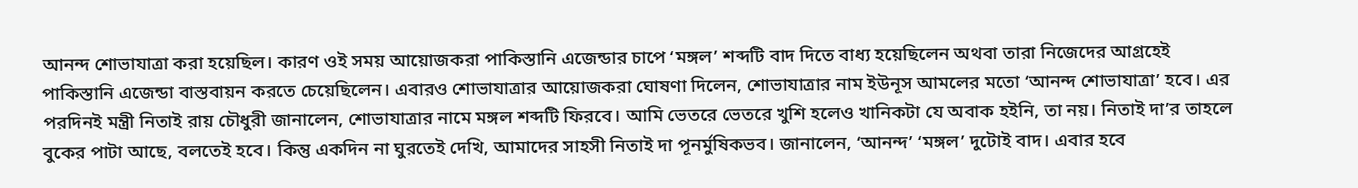আনন্দ শোভাযাত্রা করা হয়েছিল। কারণ ওই সময় আয়োজকরা পাকিস্তানি এজেন্ডার চাপে ‘মঙ্গল’ শব্দটি বাদ দিতে বাধ্য হয়েছিলেন অথবা তারা নিজেদের আগ্রহেই পাকিস্তানি এজেন্ডা বাস্তবায়ন করতে চেয়েছিলেন। এবারও শোভাযাত্রার আয়োজকরা ঘোষণা দিলেন, শোভাযাত্রার নাম ইউনূস আমলের মতো ‘আনন্দ শোভাযাত্রা’ হবে। এর পরদিনই মন্ত্রী নিতাই রায় চৌধুরী জানালেন, শোভাযাত্রার নামে মঙ্গল শব্দটি ফিরবে। আমি ভেতরে ভেতরে খুশি হলেও খানিকটা যে অবাক হইনি, তা নয়। নিতাই দা’র তাহলে বুকের পাটা আছে, বলতেই হবে। কিন্তু একদিন না ঘুরতেই দেখি, আমাদের সাহসী নিতাই দা পূনর্মুষিকভব। জানালেন, ‘আনন্দ’ ‘মঙ্গল’ দুটোই বাদ। এবার হবে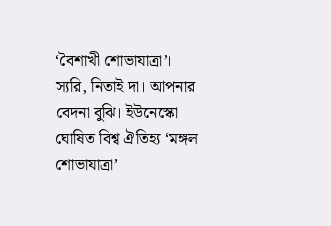‘বৈশাখী শোভাযাত্রা’।
স্যরি, নিতাই দা। আপনার বেদনা বুঝি। ইউনেস্কো ঘোষিত বিশ্ব ঐতিহ্য ‘মঙ্গল শোভাযাত্রা’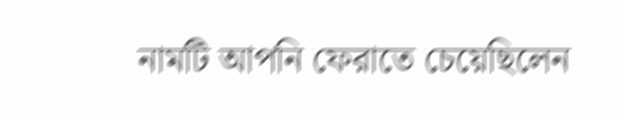নামটি আপনি ফেরাতে চেয়েছিলেন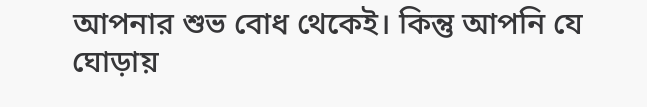আপনার শুভ বোধ থেকেই। কিন্তু আপনি যে ঘোড়ায়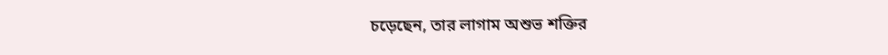চড়েছেন, তার লাগাম অশুভ শক্তির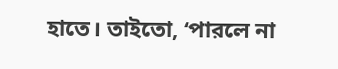হাতে। তাইতো, ‘পারলে না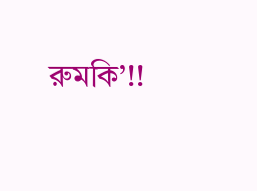রুমকি’!!